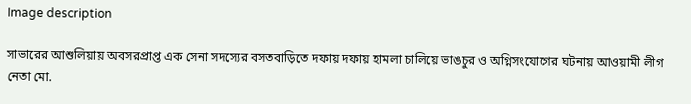Image description

সাভারের আশুলিয়ায় অবসরপ্রাপ্ত এক সেনা সদস্যের বসতবাড়িতে দফায় দফায় হামলা চালিয়ে ভাঙচুর ও অগ্নিসংযোগের ঘটনায় আওয়ামী লীগ নেতা মো.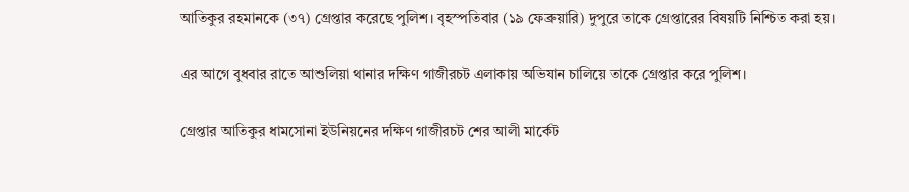আতিকুর রহমানকে (৩৭) গ্রেপ্তার করেছে পুলিশ। বৃহস্পতিবার (১৯ ফেব্রুয়ারি) দুপুরে তাকে গ্রেপ্তারের বিষয়টি নিশ্চিত করা হয়।

এর আগে বুধবার রাতে আশুলিয়া থানার দক্ষিণ গাজীরচট এলাকায় অভিযান চালিয়ে তাকে গ্রেপ্তার করে পুলিশ।

গ্রেপ্তার আতিকুর ধামসোনা ইউনিয়নের দক্ষিণ গাজীরচট শের আলী মার্কেট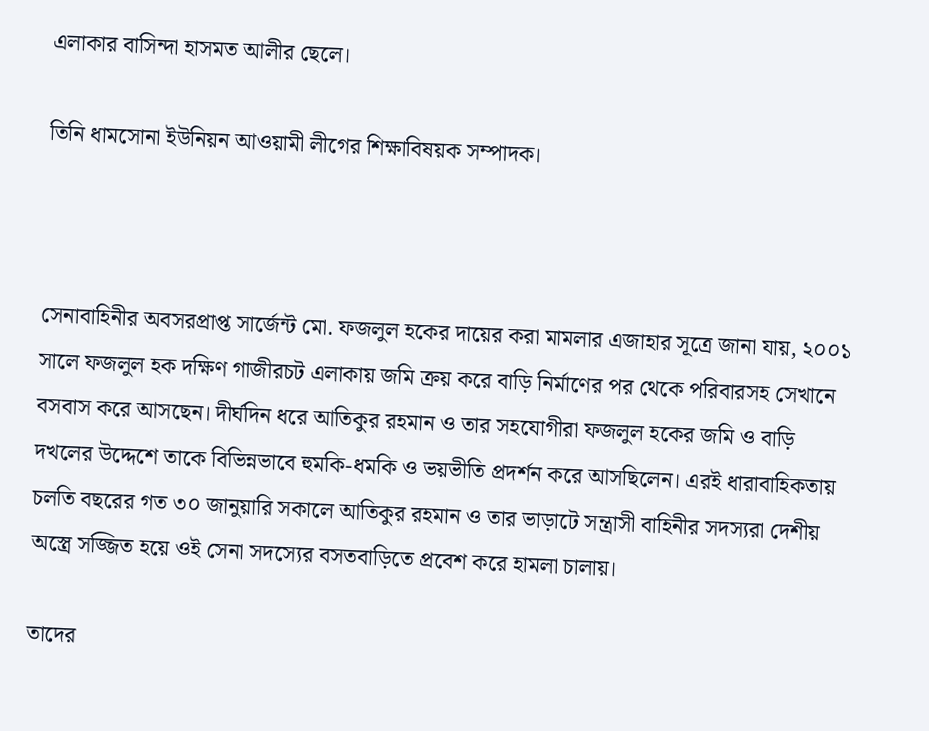এলাকার বাসিন্দা হাসমত আলীর ছেলে।

তিনি ধামসোনা ইউনিয়ন আওয়ামী লীগের শিক্ষাবিষয়ক সম্পাদক।



সেনাবাহিনীর অবসরপ্রাপ্ত সার্জেন্ট মো. ফজলুল হকের দায়ের করা মামলার এজাহার সূত্রে জানা যায়, ২০০১ সালে ফজলুল হক দক্ষিণ গাজীরচট এলাকায় জমি ক্রয় করে বাড়ি নির্মাণের পর থেকে পরিবারসহ সেখানে বসবাস করে আসছেন। দীর্ঘদিন ধরে আতিকুর রহমান ও তার সহযোগীরা ফজলুল হকের জমি ও বাড়ি দখলের উদ্দেশে তাকে বিভিন্নভাবে হুমকি-ধমকি ও ভয়ভীতি প্রদর্শন করে আসছিলেন। এরই ধারাবাহিকতায় চলতি বছরের গত ৩০ জানুয়ারি সকালে আতিকুর রহমান ও তার ভাড়াটে সন্ত্রাসী বাহিনীর সদস্যরা দেশীয় অস্ত্রে সজ্জিত হয়ে ওই সেনা সদস্যের বসতবাড়িতে প্রবেশ করে হামলা চালায়।

তাদের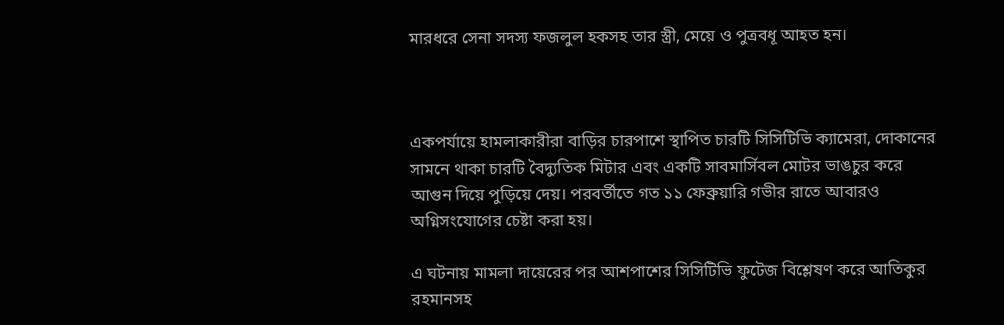মারধরে সেনা সদস্য ফজলুল হকসহ তার স্ত্রী, মেয়ে ও পুত্রবধূ আহত হন।



একপর্যায়ে হামলাকারীরা বাড়ির চারপাশে স্থাপিত চারটি সিসিটিভি ক্যামেরা, দোকানের সামনে থাকা চারটি বৈদ্যুতিক মিটার এবং একটি সাবমার্সিবল মোটর ভাঙচুর করে আগুন দিয়ে পুড়িয়ে দেয়। পরবর্তীতে গত ১১ ফেব্রুয়ারি গভীর রাতে আবারও অগ্নিসংযোগের চেষ্টা করা হয়।

এ ঘটনায় মামলা দায়েরের পর আশপাশের সিসিটিভি ফুটেজ বিশ্লেষণ করে আতিকুর রহমানসহ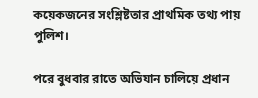কয়েকজনের সংশ্লিষ্টতার প্রাথমিক তথ্য পায় পুলিশ।

পরে বুধবার রাতে অভিযান চালিয়ে প্রধান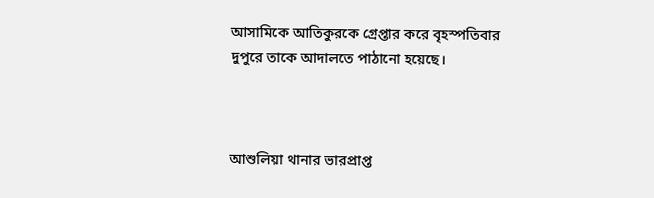আসামিকে আতিকুরকে গ্রেপ্তার করে বৃহস্পতিবার দুপুরে তাকে আদালতে পাঠানো হয়েছে।



আশুলিয়া থানার ভারপ্রাপ্ত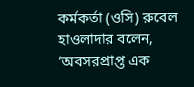কর্মকর্তা (ওসি) রুবেল হাওলাদার বলেন, ‘অবসরপ্রাপ্ত এক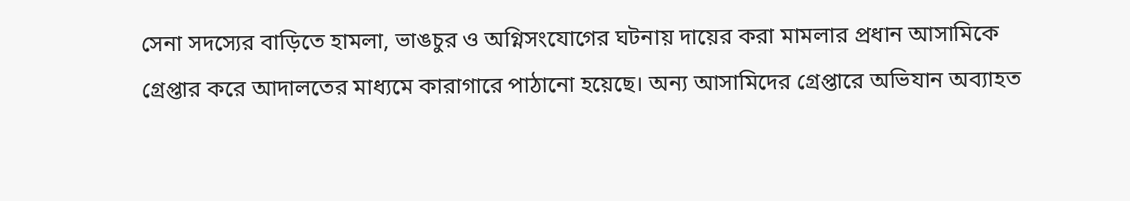সেনা সদস্যের বাড়িতে হামলা, ভাঙচুর ও অগ্নিসংযোগের ঘটনায় দায়ের করা মামলার প্রধান আসামিকে গ্রেপ্তার করে আদালতের মাধ্যমে কারাগারে পাঠানো হয়েছে। অন্য আসামিদের গ্রেপ্তারে অভিযান অব্যাহত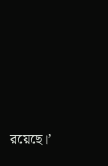রয়েছে।’